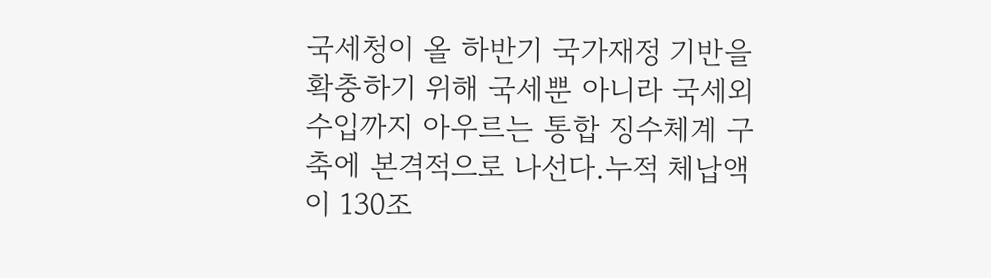국세청이 올 하반기 국가재정 기반을 확충하기 위해 국세뿐 아니라 국세외수입까지 아우르는 통합 징수체계 구축에 본격적으로 나선다.누적 체납액이 130조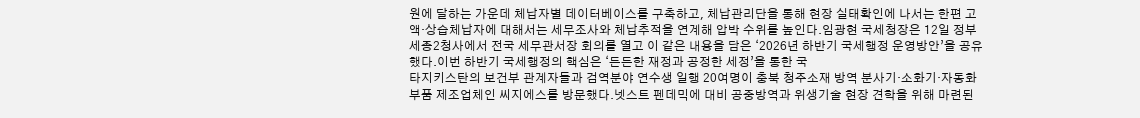원에 달하는 가운데 체납자별 데이터베이스를 구축하고, 체납관리단을 통해 현장 실태확인에 나서는 한편 고액·상습체납자에 대해서는 세무조사와 체납추적을 연계해 압박 수위를 높인다.임광현 국세청장은 12일 정부세종2청사에서 전국 세무관서장 회의를 열고 이 같은 내용을 담은 ‘2026년 하반기 국세행정 운영방안’을 공유했다.이번 하반기 국세행정의 핵심은 ‘든든한 재정과 공정한 세정’을 통한 국
타지키스탄의 보건부 관계자들과 검역분야 연수생 일행 20여명이 충북 청주소재 방역 분사기·소화기·자동화부품 제조업체인 씨지에스를 방문했다.넷스트 펜데믹에 대비 공중방역과 위생기술 현장 견학을 위해 마련된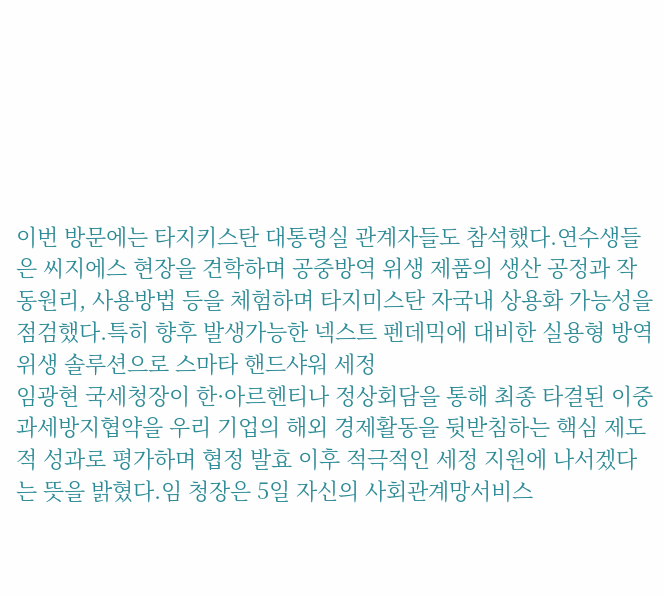이번 방문에는 타지키스탄 대통령실 관계자들도 참석했다.연수생들은 씨지에스 현장을 견학하며 공중방역 위생 제품의 생산 공정과 작동원리, 사용방법 등을 체험하며 타지미스탄 자국내 상용화 가능성을 점검했다.특히 향후 발생가능한 넥스트 펜데믹에 대비한 실용형 방역 위생 솔루션으로 스마타 핸드샤워 세정
임광현 국세청장이 한·아르헨티나 정상회담을 통해 최종 타결된 이중과세방지협약을 우리 기업의 해외 경제활동을 뒷받침하는 핵심 제도적 성과로 평가하며 협정 발효 이후 적극적인 세정 지원에 나서겠다는 뜻을 밝혔다.임 청장은 5일 자신의 사회관계망서비스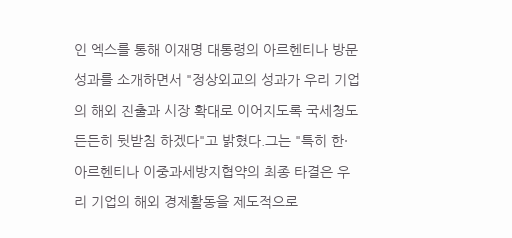인 엑스를 통해 이재명 대통령의 아르헨티나 방문 성과를 소개하면서 "정상외교의 성과가 우리 기업의 해외 진출과 시장 확대로 이어지도록 국세청도 든든히 뒷받침 하겠다"고 밝혔다.그는 "특히 한·아르헨티나 이중과세방지협약의 최종 타결은 우리 기업의 해외 경제활동을 제도적으로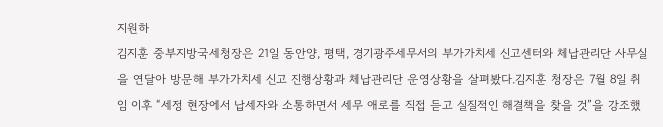지원하
김지훈 중부지방국세청장은 21일 동안양, 평택, 경기광주세무서의 부가가치세 신고센터와 체납관리단 사무실을 연달아 방문해 부가가치세 신고 진행상황과 체납관리단 운영상황을 살펴봤다.김지훈 청장은 7월 8일 취임 이후 “세정 현장에서 납세자와 소통하면서 세무 애로를 직접 듣고 실질적인 해결책을 찾을 것”을 강조했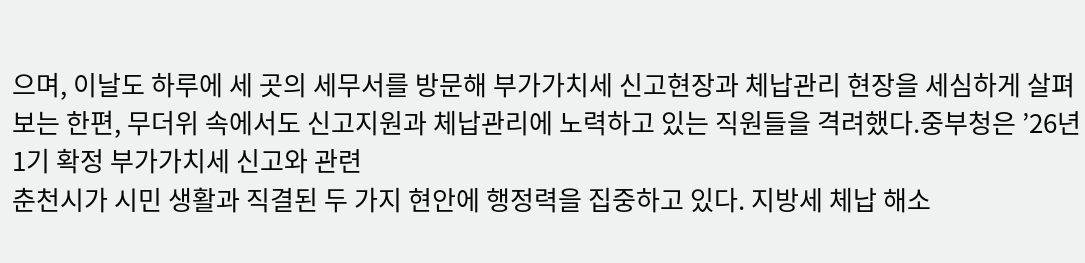으며, 이날도 하루에 세 곳의 세무서를 방문해 부가가치세 신고현장과 체납관리 현장을 세심하게 살펴보는 한편, 무더위 속에서도 신고지원과 체납관리에 노력하고 있는 직원들을 격려했다.중부청은 ’26년 1기 확정 부가가치세 신고와 관련
춘천시가 시민 생활과 직결된 두 가지 현안에 행정력을 집중하고 있다. 지방세 체납 해소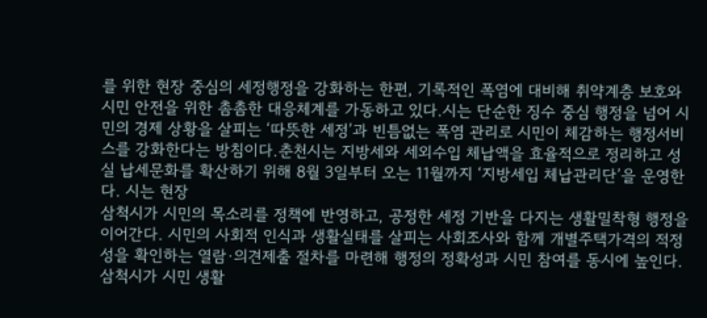를 위한 현장 중심의 세정행정을 강화하는 한편, 기록적인 폭염에 대비해 취약계층 보호와 시민 안전을 위한 촘촘한 대응체계를 가동하고 있다.시는 단순한 징수 중심 행정을 넘어 시민의 경제 상황을 살피는 ‘따뜻한 세정’과 빈틈없는 폭염 관리로 시민이 체감하는 행정서비스를 강화한다는 방침이다.춘천시는 지방세와 세외수입 체납액을 효율적으로 정리하고 성실 납세문화를 확산하기 위해 8월 3일부터 오는 11월까지 ‘지방세입 체납관리단’을 운영한다. 시는 현장
삼척시가 시민의 목소리를 정책에 반영하고, 공정한 세정 기반을 다지는 생활밀착형 행정을 이어간다. 시민의 사회적 인식과 생활실태를 살피는 사회조사와 함께 개별주택가격의 적정성을 확인하는 열람·의견제출 절차를 마련해 행정의 정확성과 시민 참여를 동시에 높인다.삼척시가 시민 생활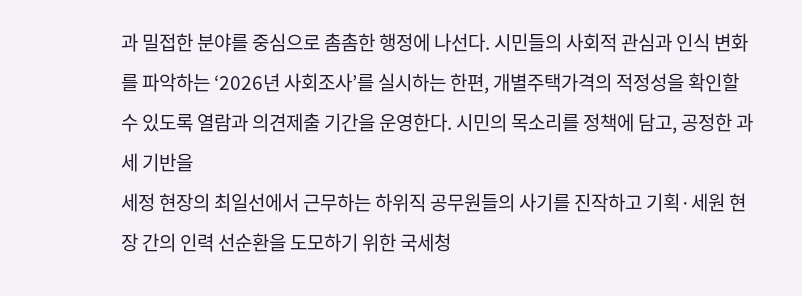과 밀접한 분야를 중심으로 촘촘한 행정에 나선다. 시민들의 사회적 관심과 인식 변화를 파악하는 ‘2026년 사회조사’를 실시하는 한편, 개별주택가격의 적정성을 확인할 수 있도록 열람과 의견제출 기간을 운영한다. 시민의 목소리를 정책에 담고, 공정한 과세 기반을
세정 현장의 최일선에서 근무하는 하위직 공무원들의 사기를 진작하고 기획·세원 현장 간의 인력 선순환을 도모하기 위한 국세청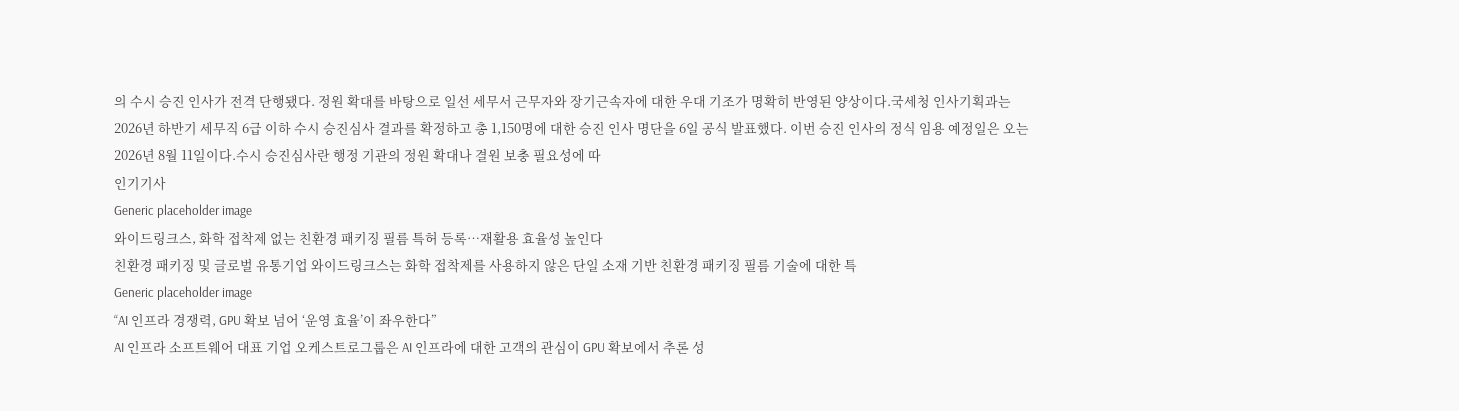의 수시 승진 인사가 전격 단행됐다. 정원 확대를 바탕으로 일선 세무서 근무자와 장기근속자에 대한 우대 기조가 명확히 반영된 양상이다.국세청 인사기획과는 2026년 하반기 세무직 6급 이하 수시 승진심사 결과를 확정하고 총 1,150명에 대한 승진 인사 명단을 6일 공식 발표했다. 이번 승진 인사의 정식 임용 예정일은 오는 2026년 8월 11일이다.수시 승진심사란 행정 기관의 정원 확대나 결원 보충 필요성에 따
인기기사
Generic placeholder image
와이드링크스, 화학 접착제 없는 친환경 패키징 필름 특허 등록…재활용 효율성 높인다
친환경 패키징 및 글로벌 유통기업 와이드링크스는 화학 접착제를 사용하지 않은 단일 소재 기반 친환경 패키징 필름 기술에 대한 특
Generic placeholder image
“AI 인프라 경쟁력, GPU 확보 넘어 ‘운영 효율’이 좌우한다”
AI 인프라 소프트웨어 대표 기업 오케스트로그룹은 AI 인프라에 대한 고객의 관심이 GPU 확보에서 추론 성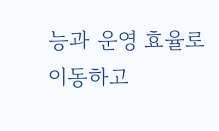능과 운영 효율로 이동하고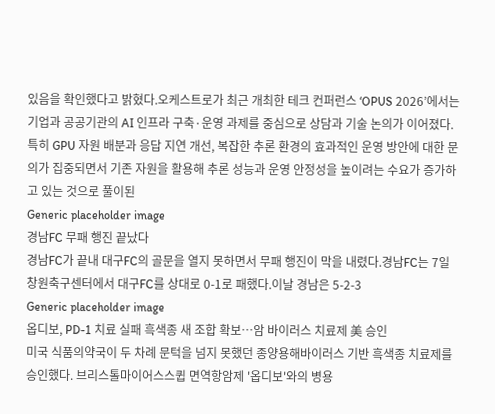있음을 확인했다고 밝혔다.오케스트로가 최근 개최한 테크 컨퍼런스 ‘OPUS 2026’에서는 기업과 공공기관의 AI 인프라 구축·운영 과제를 중심으로 상담과 기술 논의가 이어졌다. 특히 GPU 자원 배분과 응답 지연 개선, 복잡한 추론 환경의 효과적인 운영 방안에 대한 문의가 집중되면서 기존 자원을 활용해 추론 성능과 운영 안정성을 높이려는 수요가 증가하고 있는 것으로 풀이된
Generic placeholder image
경남FC 무패 행진 끝났다
경남FC가 끝내 대구FC의 골문을 열지 못하면서 무패 행진이 막을 내렸다.경남FC는 7일 창원축구센터에서 대구FC를 상대로 0-1로 패했다.이날 경남은 5-2-3
Generic placeholder image
옵디보, PD-1 치료 실패 흑색종 새 조합 확보…암 바이러스 치료제 美 승인
미국 식품의약국이 두 차례 문턱을 넘지 못했던 종양용해바이러스 기반 흑색종 치료제를 승인했다. 브리스톨마이어스스큅 면역항암제 '옵디보'와의 병용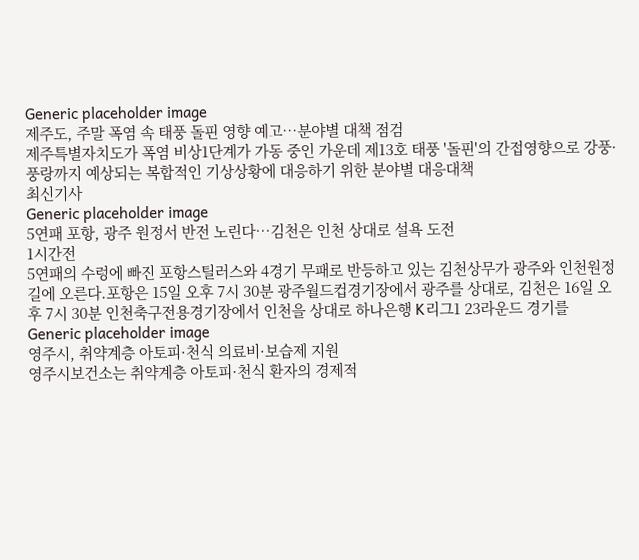Generic placeholder image
제주도, 주말 폭염 속 태풍 돌핀 영향 예고…분야별 대책 점검
제주특별자치도가 폭염 비상1단계가 가동 중인 가운데 제13호 태풍 '돌핀'의 간접영향으로 강풍·풍랑까지 예상되는 복합적인 기상상황에 대응하기 위한 분야별 대응대책
최신기사
Generic placeholder image
5연패 포항, 광주 원정서 반전 노린다…김천은 인천 상대로 설욕 도전
1시간전
5연패의 수렁에 빠진 포항스틸러스와 4경기 무패로 반등하고 있는 김천상무가 광주와 인천원정길에 오른다.포항은 15일 오후 7시 30분 광주월드컵경기장에서 광주를 상대로, 김천은 16일 오후 7시 30분 인천축구전용경기장에서 인천을 상대로 하나은행 K리그1 23라운드 경기를
Generic placeholder image
영주시, 취약계층 아토피·천식 의료비·보습제 지원
영주시보건소는 취약계층 아토피·천식 환자의 경제적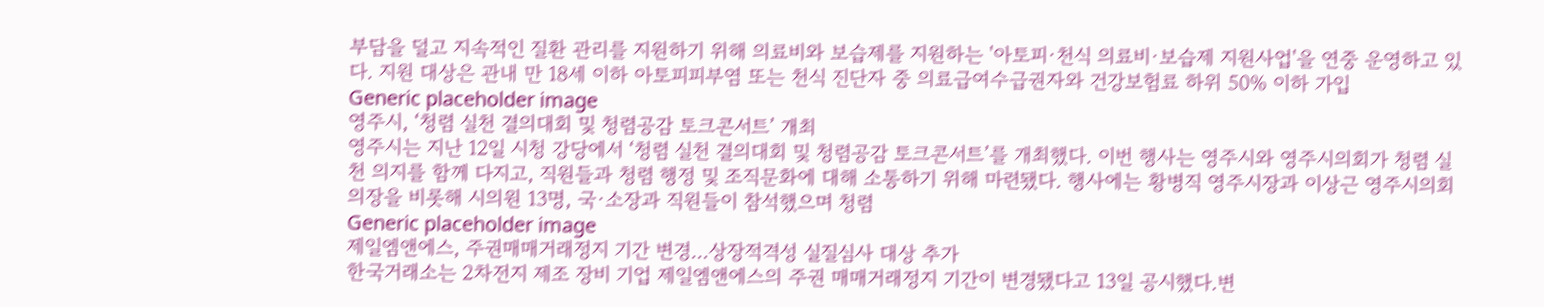부담을 덜고 지속적인 질환 관리를 지원하기 위해 의료비와 보습제를 지원하는 '아토피·천식 의료비·보습제 지원사업'을 연중 운영하고 있다. 지원 대상은 관내 만 18세 이하 아토피피부염 또는 천식 진단자 중 의료급여수급권자와 건강보험료 하위 50% 이하 가입
Generic placeholder image
영주시, ‘청렴 실천 결의대회 및 청렴공감 토크콘서트’ 개최
영주시는 지난 12일 시청 강당에서 ‘청렴 실천 결의대회 및 청렴공감 토크콘서트’를 개최했다. 이번 행사는 영주시와 영주시의회가 청렴 실천 의지를 함께 다지고, 직원들과 청렴 행정 및 조직문화에 대해 소통하기 위해 마련됐다. 행사에는 황병직 영주시장과 이상근 영주시의회 의장을 비롯해 시의원 13명, 국·소장과 직원들이 참석했으며 청렴
Generic placeholder image
제일엠앤에스, 주권매매거래정지 기간 변경…상장적격성 실질심사 대상 추가
한국거래소는 2차전지 제조 장비 기업 제일엠앤에스의 주권 매매거래정지 기간이 변경됐다고 13일 공시했다.변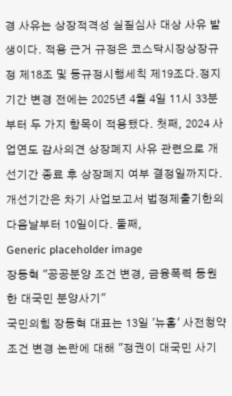경 사유는 상장적격성 실질심사 대상 사유 발생이다. 적용 근거 규정은 코스닥시장상장규정 제18조 및 동규정시행세칙 제19조다.정지 기간 변경 전에는 2025년 4월 4일 11시 33분부터 두 가지 항목이 적용됐다. 첫째, 2024 사업연도 감사의견 상장폐지 사유 관련으로 개선기간 종료 후 상장폐지 여부 결정일까지다. 개선기간은 차기 사업보고서 법정제출기한의 다음날부터 10일이다. 둘째,
Generic placeholder image
장동혁 "공공분양 조건 변경, 금융폭력 동원한 대국민 분양사기"
국민의힘 장동혁 대표는 13일 '뉴홈' 사전청약 조건 변경 논란에 대해 "정권이 대국민 사기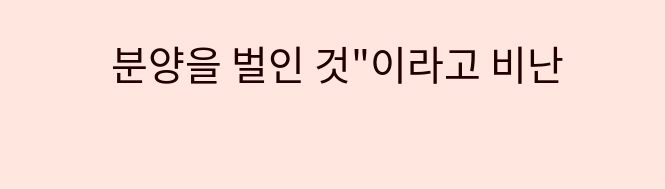분양을 벌인 것"이라고 비난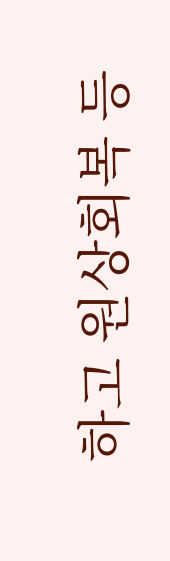하고 원상회복 등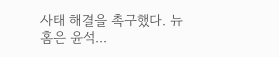사태 해결을 촉구했다. 뉴홈은 윤석...